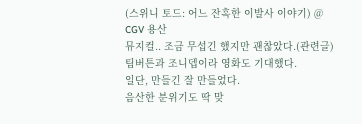(스위니 토드: 어느 잔혹한 이발사 이야기) @ CGV 용산
뮤지컬.. 조금 무섭긴 했지만 괜찮았다.(관련글)
팀버튼과 조니뎁이라 영화도 기대했다.
일단, 만들긴 잘 만들었다.
음산한 분위기도 딱 맞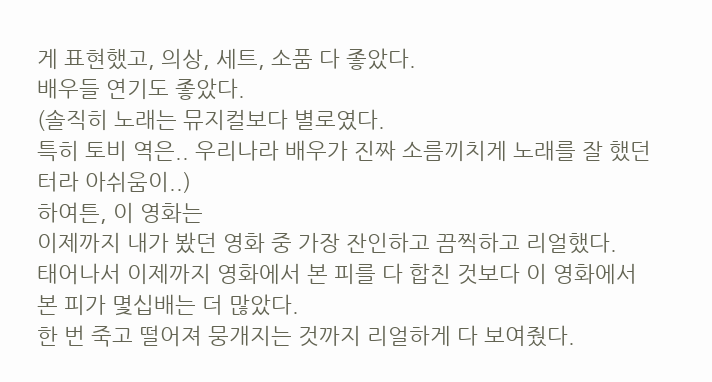게 표현했고, 의상, 세트, 소품 다 좋았다.
배우들 연기도 좋았다.
(솔직히 노래는 뮤지컬보다 별로였다.
특히 토비 역은.. 우리나라 배우가 진짜 소름끼치게 노래를 잘 했던 터라 아쉬움이..)
하여튼, 이 영화는
이제까지 내가 봤던 영화 중 가장 잔인하고 끔찍하고 리얼했다.
태어나서 이제까지 영화에서 본 피를 다 합친 것보다 이 영화에서 본 피가 몇십배는 더 많았다.
한 번 죽고 떨어져 뭉개지는 것까지 리얼하게 다 보여줬다.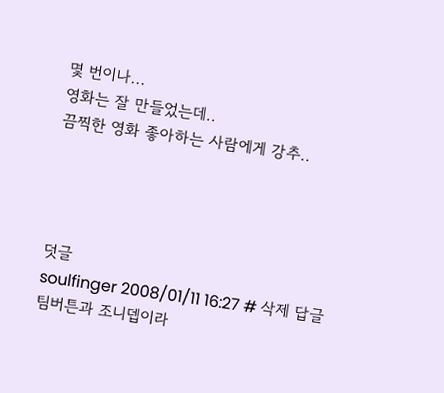몇 번이나...
영화는 잘 만들었는데..
끔찍한 영화 좋아하는 사람에게 강추..




덧글
soulfinger 2008/01/11 16:27 # 삭제 답글
팀버튼과 조니뎁이라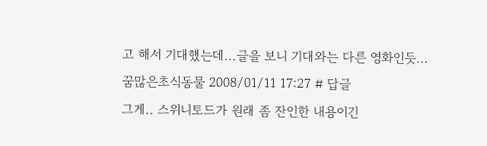고 해서 기대했는데...글을 보니 기대와는 다른 영화인듯...
꿈많은초식동물 2008/01/11 17:27 # 답글
그게.. 스위니토드가 원래 좀 잔인한 내용이긴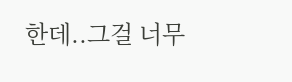한데..그걸 너무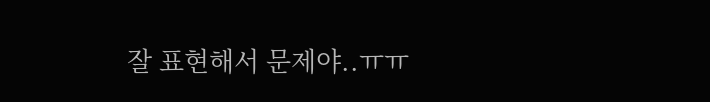잘 표현해서 문제야..ㅠㅠ